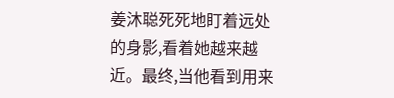姜沐聪死死地盯着远处的身影,看着她越来越近。最终,当他看到用来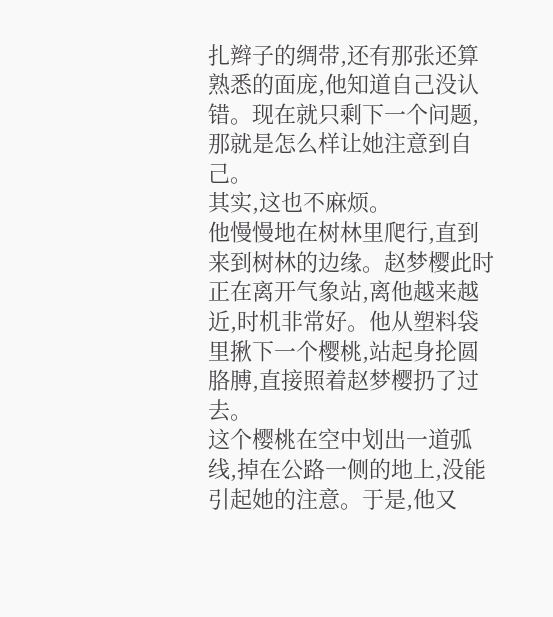扎辫子的绸带,还有那张还算熟悉的面庞,他知道自己没认错。现在就只剩下一个问题,那就是怎么样让她注意到自己。
其实,这也不麻烦。
他慢慢地在树林里爬行,直到来到树林的边缘。赵梦樱此时正在离开气象站,离他越来越近,时机非常好。他从塑料袋里揪下一个樱桃,站起身抡圆胳膊,直接照着赵梦樱扔了过去。
这个樱桃在空中划出一道弧线,掉在公路一侧的地上,没能引起她的注意。于是,他又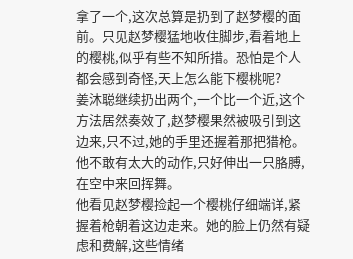拿了一个,这次总算是扔到了赵梦樱的面前。只见赵梦樱猛地收住脚步,看着地上的樱桃,似乎有些不知所措。恐怕是个人都会感到奇怪,天上怎么能下樱桃呢?
姜沐聪继续扔出两个,一个比一个近,这个方法居然奏效了,赵梦樱果然被吸引到这边来,只不过,她的手里还握着那把猎枪。他不敢有太大的动作,只好伸出一只胳膊,在空中来回挥舞。
他看见赵梦樱捡起一个樱桃仔细端详,紧握着枪朝着这边走来。她的脸上仍然有疑虑和费解,这些情绪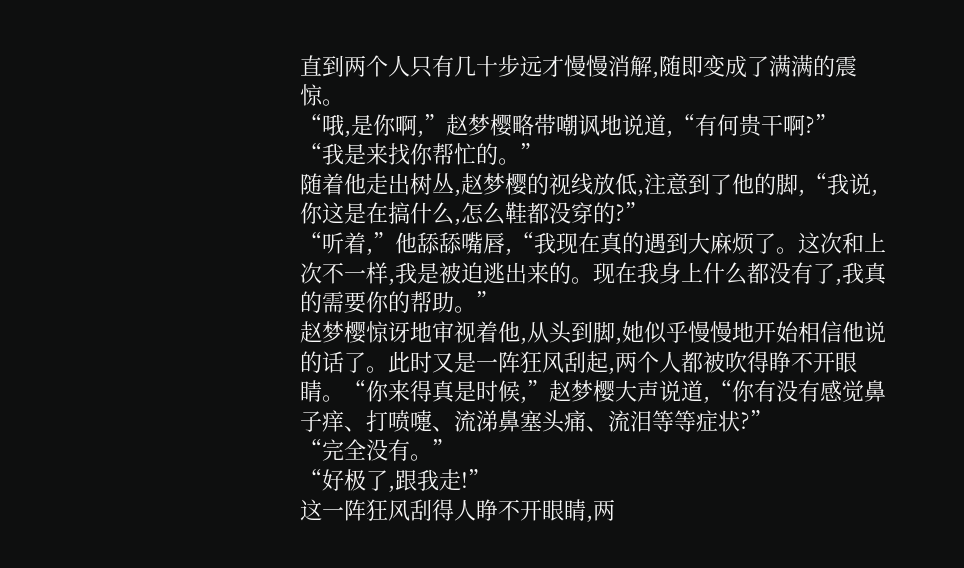直到两个人只有几十步远才慢慢消解,随即变成了满满的震惊。
“哦,是你啊,”赵梦樱略带嘲讽地说道,“有何贵干啊?”
“我是来找你帮忙的。”
随着他走出树丛,赵梦樱的视线放低,注意到了他的脚,“我说,你这是在搞什么,怎么鞋都没穿的?”
“听着,”他舔舔嘴唇,“我现在真的遇到大麻烦了。这次和上次不一样,我是被迫逃出来的。现在我身上什么都没有了,我真的需要你的帮助。”
赵梦樱惊讶地审视着他,从头到脚,她似乎慢慢地开始相信他说的话了。此时又是一阵狂风刮起,两个人都被吹得睁不开眼睛。“你来得真是时候,”赵梦樱大声说道,“你有没有感觉鼻子痒、打喷嚏、流涕鼻塞头痛、流泪等等症状?”
“完全没有。”
“好极了,跟我走!”
这一阵狂风刮得人睁不开眼睛,两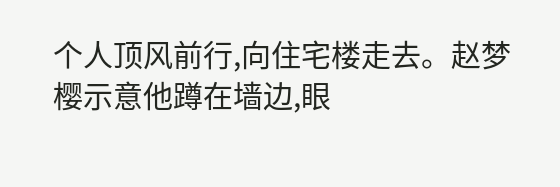个人顶风前行,向住宅楼走去。赵梦樱示意他蹲在墙边,眼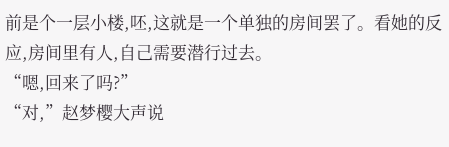前是个一层小楼,呸,这就是一个单独的房间罢了。看她的反应,房间里有人,自己需要潜行过去。
“嗯,回来了吗?”
“对,”赵梦樱大声说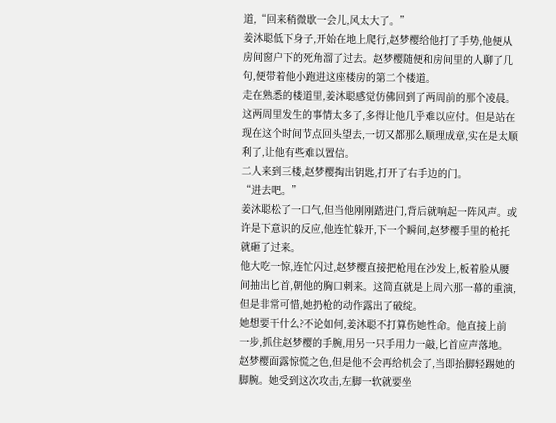道,“回来稍微歇一会儿,风太大了。”
姜沐聪低下身子,开始在地上爬行,赵梦樱给他打了手势,他便从房间窗户下的死角溜了过去。赵梦樱随便和房间里的人聊了几句,便带着他小跑进这座楼房的第二个楼道。
走在熟悉的楼道里,姜沐聪感觉仿佛回到了两周前的那个凌晨。这两周里发生的事情太多了,多得让他几乎难以应付。但是站在现在这个时间节点回头望去,一切又都那么顺理成章,实在是太顺利了,让他有些难以置信。
二人来到三楼,赵梦樱掏出钥匙,打开了右手边的门。
“进去吧。”
姜沐聪松了一口气,但当他刚刚踏进门,背后就响起一阵风声。或许是下意识的反应,他连忙躲开,下一个瞬间,赵梦樱手里的枪托就砸了过来。
他大吃一惊,连忙闪过,赵梦樱直接把枪甩在沙发上,板着脸从腰间抽出匕首,朝他的胸口刺来。这简直就是上周六那一幕的重演,但是非常可惜,她扔枪的动作露出了破绽。
她想要干什么?不论如何,姜沐聪不打算伤她性命。他直接上前一步,抓住赵梦樱的手腕,用另一只手用力一敲,匕首应声落地。
赵梦樱面露惊慌之色,但是他不会再给机会了,当即抬脚轻踢她的脚腕。她受到这次攻击,左脚一软就要坐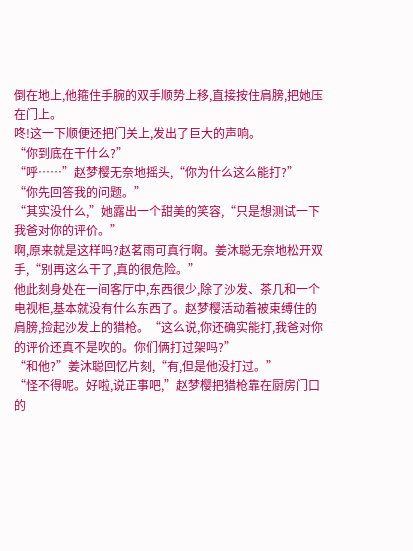倒在地上,他箍住手腕的双手顺势上移,直接按住肩膀,把她压在门上。
咚!这一下顺便还把门关上,发出了巨大的声响。
“你到底在干什么?”
“呼……”赵梦樱无奈地摇头,“你为什么这么能打?”
“你先回答我的问题。”
“其实没什么,”她露出一个甜美的笑容,“只是想测试一下我爸对你的评价。”
啊,原来就是这样吗?赵茗雨可真行啊。姜沐聪无奈地松开双手,“别再这么干了,真的很危险。”
他此刻身处在一间客厅中,东西很少,除了沙发、茶几和一个电视柜,基本就没有什么东西了。赵梦樱活动着被束缚住的肩膀,捡起沙发上的猎枪。“这么说,你还确实能打,我爸对你的评价还真不是吹的。你们俩打过架吗?”
“和他?”姜沐聪回忆片刻,“有,但是他没打过。”
“怪不得呢。好啦,说正事吧,”赵梦樱把猎枪靠在厨房门口的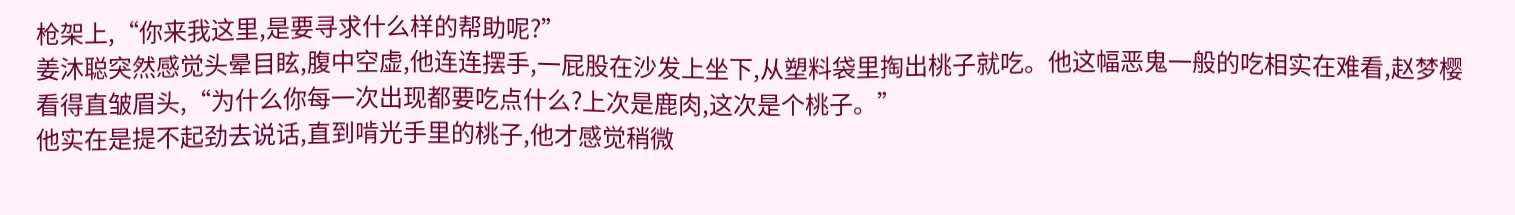枪架上,“你来我这里,是要寻求什么样的帮助呢?”
姜沐聪突然感觉头晕目眩,腹中空虚,他连连摆手,一屁股在沙发上坐下,从塑料袋里掏出桃子就吃。他这幅恶鬼一般的吃相实在难看,赵梦樱看得直皱眉头,“为什么你每一次出现都要吃点什么?上次是鹿肉,这次是个桃子。”
他实在是提不起劲去说话,直到啃光手里的桃子,他才感觉稍微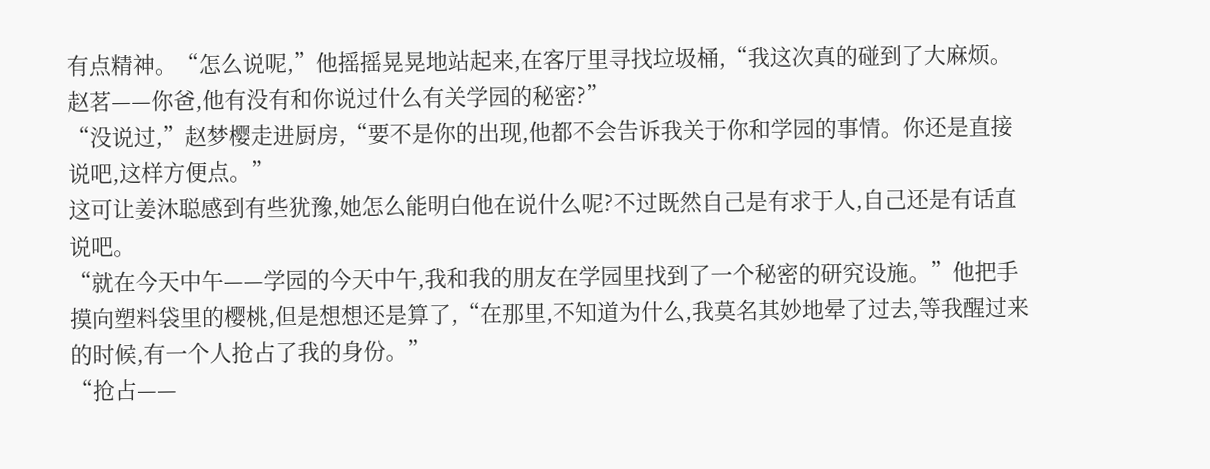有点精神。“怎么说呢,”他摇摇晃晃地站起来,在客厅里寻找垃圾桶,“我这次真的碰到了大麻烦。赵茗——你爸,他有没有和你说过什么有关学园的秘密?”
“没说过,”赵梦樱走进厨房,“要不是你的出现,他都不会告诉我关于你和学园的事情。你还是直接说吧,这样方便点。”
这可让姜沐聪感到有些犹豫,她怎么能明白他在说什么呢?不过既然自己是有求于人,自己还是有话直说吧。
“就在今天中午——学园的今天中午,我和我的朋友在学园里找到了一个秘密的研究设施。”他把手摸向塑料袋里的樱桃,但是想想还是算了,“在那里,不知道为什么,我莫名其妙地晕了过去,等我醒过来的时候,有一个人抢占了我的身份。”
“抢占——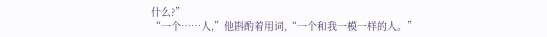什么?”
“一个……人,”他斟酌着用词,“一个和我一模一样的人。”